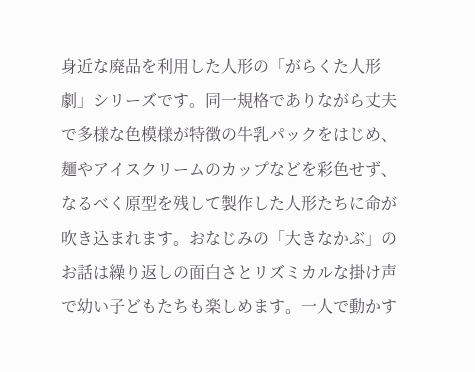身近な廃品を利用した人形の「がらくた人形劇」シリーズです。同一規格でありながら丈夫で多様な色模様が特徴の牛乳パックをはじめ、麺やアイスクリームのカップなどを彩色せず、なるべく原型を残して製作した人形たちに命が吹き込まれます。おなじみの「大きなかぶ」のお話は繰り返しの面白さとリズミカルな掛け声で幼い子どもたちも楽しめます。一人で動かす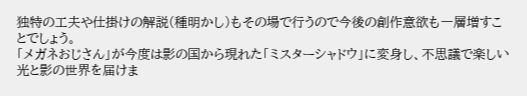独特の工夫や仕掛けの解説(種明かし)もその場で行うので今後の創作意欲も一層増すことでしょう。
「メガネおじさん」が今度は影の国から現れた「ミスターシャドウ」に変身し、不思議で楽しい光と影の世界を届けま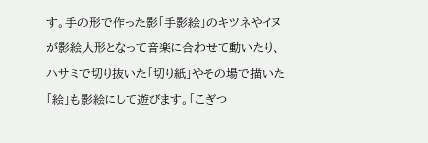す。手の形で作った影「手影絵」のキツネやイヌが影絵人形となって音楽に合わせて動いたり、ハサミで切り抜いた「切り紙」やその場で描いた「絵」も影絵にして遊びます。「こぎつ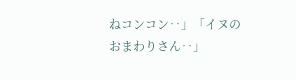ねコンコン‥」「イヌのおまわりさん‥」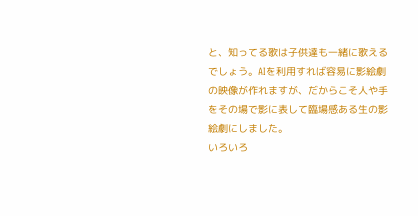と、知ってる歌は子供達も一緒に歌えるでしょう。AIを利用すれば容易に影絵劇の映像が作れますが、だからこそ人や手をその場で影に表して臨場感ある生の影絵劇にしました。
いろいろ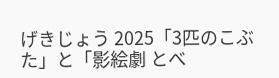げきじょう 2025「3匹のこぶた」と「影絵劇 とべ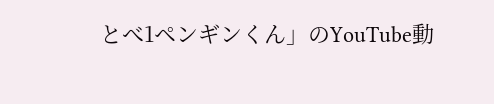とべ1ペンギンくん」のYouTube動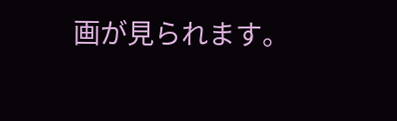画が見られます。